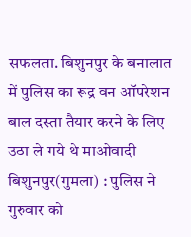सफलता. बिशुनपुर के बनालात में पुलिस का रूद्र वन ऑपरेशन
बाल दस्ता तैयार करने के लिए उठा ले गये थे माओवादी
बिशुनपुर(गुमला) : पुलिस ने गुरुवार को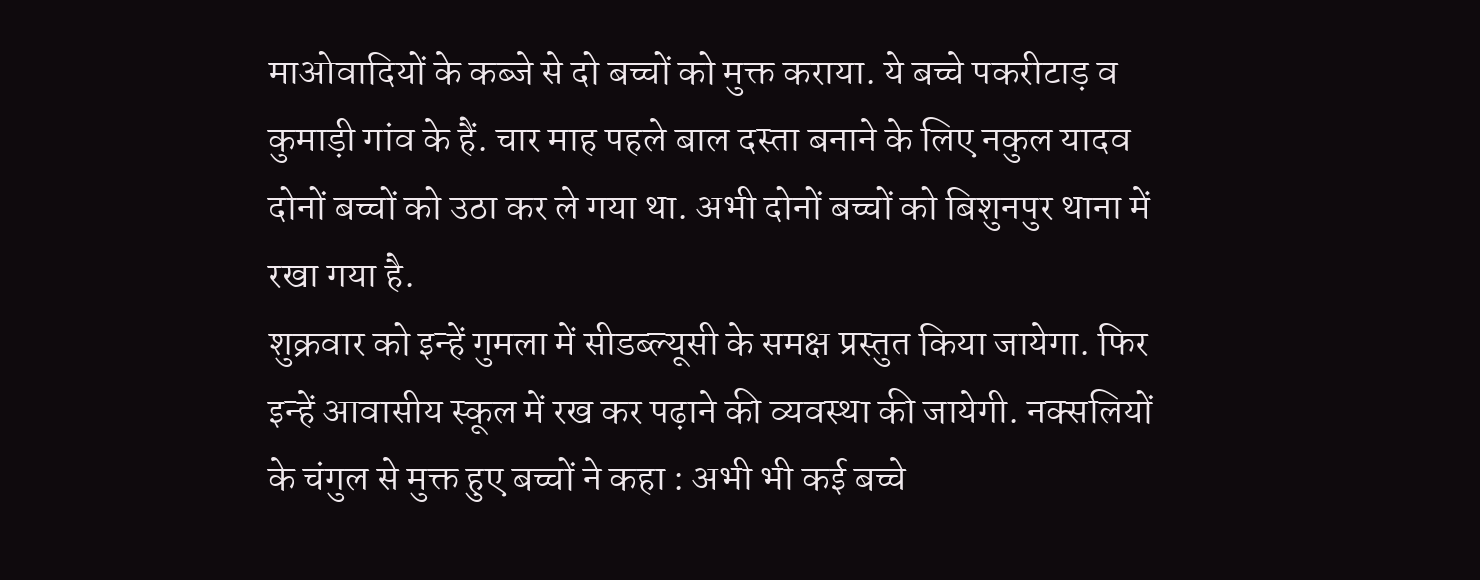माओवादियों के कब्जे से दो बच्चों को मुक्त कराया. ये बच्चे पकरीटाड़ व कुमाड़ी गांव के हैं. चार माह पहले बाल दस्ता बनाने के लिए नकुल यादव दोनों बच्चों को उठा कर ले गया था. अभी दोनों बच्चों को बिशुनपुर थाना में रखा गया है.
शुक्रवार को इन्हें गुमला में सीडब्ल्यूसी के समक्ष प्रस्तुत किया जायेगा. फिर इन्हें आवासीय स्कूल में रख कर पढ़ाने की व्यवस्था की जायेगी. नक्सलियों के चंगुल से मुक्त हुए बच्चों ने कहा : अभी भी कई बच्चे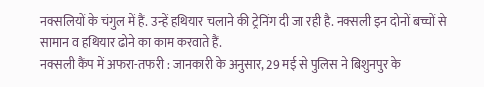नक्सलियों के चंगुल में हैं. उन्हें हथियार चलाने की ट्रेनिंग दी जा रही है. नक्सली इन दोनों बच्चों से सामान व हथियार ढोने का काम करवाते हैं.
नक्सली कैंप में अफरा-तफरी : जानकारी के अनुसार, 29 मई से पुलिस ने बिशुनपुर के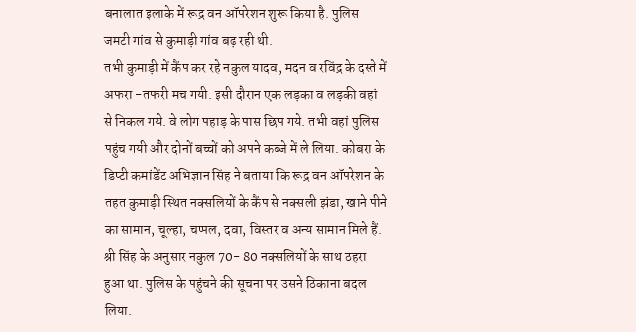बनालात इलाके में रूद्र वन ऑपरेशन शुरू किया है. पुलिस जमटी गांव से कुमाड़ी गांव बढ़ रही थी.
तभी कुमाड़ी में कैंप कर रहे नकुल यादव, मदन व रविंद्र के दस्ते में अफरा -तफरी मच गयी. इसी दौरान एक लड़का व लड़की वहां से निकल गये. वे लोग पहाड़ के पास छिप गये. तभी वहां पुलिस पहुंच गयी और दोनों बच्चों को अपने कब्जे में ले लिया. कोबरा के डिप्टी कमांडेंट अभिज्ञान सिंह ने बताया कि रूद्र वन ऑपरेशन के तहत कुमाड़ी स्थित नक्सलियों के कैंप से नक्सली झंडा, खाने पीने का सामान, चूल्हा, चप्पल, दवा, विस्तर व अन्य सामान मिले हैं.
श्री सिंह के अनुसार नकुल 70- 80 नक्सलियों के साथ ठहरा हुआ था. पुलिस के पहुंचने की सूचना पर उसने ठिकाना बदल लिया.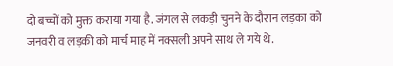दो बच्चों को मुक्त कराया गया है. जंगल से लकड़ी चुनने के दौरान लड़का को जनवरी व लड़की को मार्च माह में नक्सली अपने साथ ले गये थे.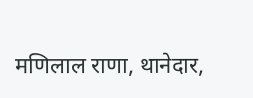मणिलाल राणा, थानेदार,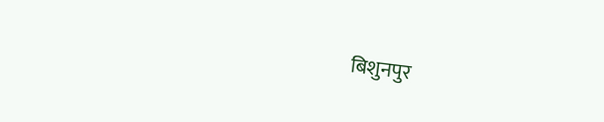बिशुनपुर